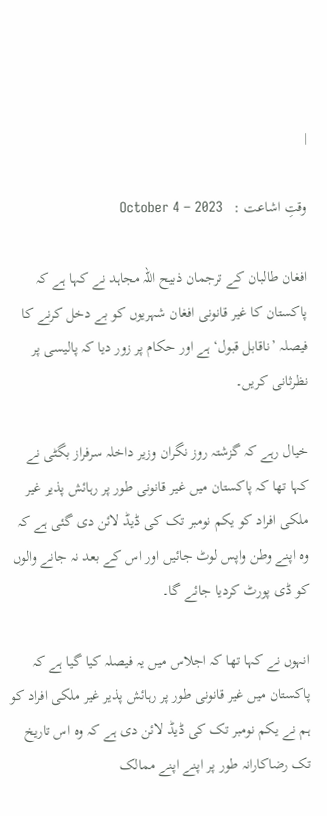|

وقتِ اشاعت :   October 4 – 2023

افغان طالبان کے ترجمان ذبیح اللہ مجاہد نے کہا ہے کہ پاکستان کا غیر قانونی افغان شہریوں کو بے دخل کرنے کا فیصلہ ’ناقابل قبول‘ ہے اور حکام پر زور دیا کہ پالیسی پر نظرثانی کریں۔

خیال رہے کہ گزشتہ روز نگران وزیر داخلہ سرفراز بگٹی نے کہا تھا کہ پاکستان میں غیر قانونی طور پر رہائش پذیر غیر ملکی افراد کو یکم نومبر تک کی ڈیڈ لائن دی گئی ہے کہ وہ اپنے وطن واپس لوٹ جائیں اور اس کے بعد نہ جانے والوں کو ڈی پورٹ کردیا جائے گا۔

انہوں نے کہا تھا کہ اجلاس میں یہ فیصلہ کیا گیا ہے کہ پاکستان میں غیر قانونی طور پر رہائش پذیر غیر ملکی افراد کو ہم نے یکم نومبر تک کی ڈیڈ لائن دی ہے کہ وہ اس تاریخ تک رضاکارانہ طور پر اپنے اپنے ممالک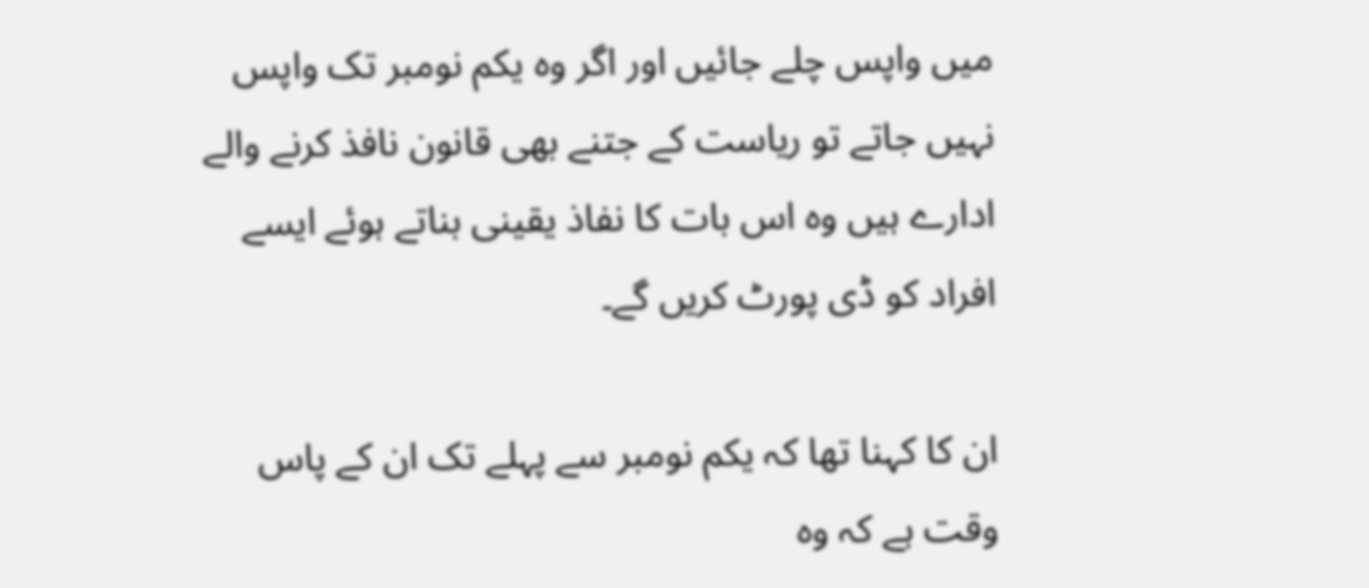میں واپس چلے جائیں اور اگر وہ یکم نومبر تک واپس نہیں جاتے تو ریاست کے جتنے بھی قانون نافذ کرنے والے ادارے ہیں وہ اس بات کا نفاذ یقینی بناتے ہوئے ایسے افراد کو ڈی پورٹ کریں گے۔

ان کا کہنا تھا کہ یکم نومبر سے پہلے تک ان کے پاس وقت ہے کہ وہ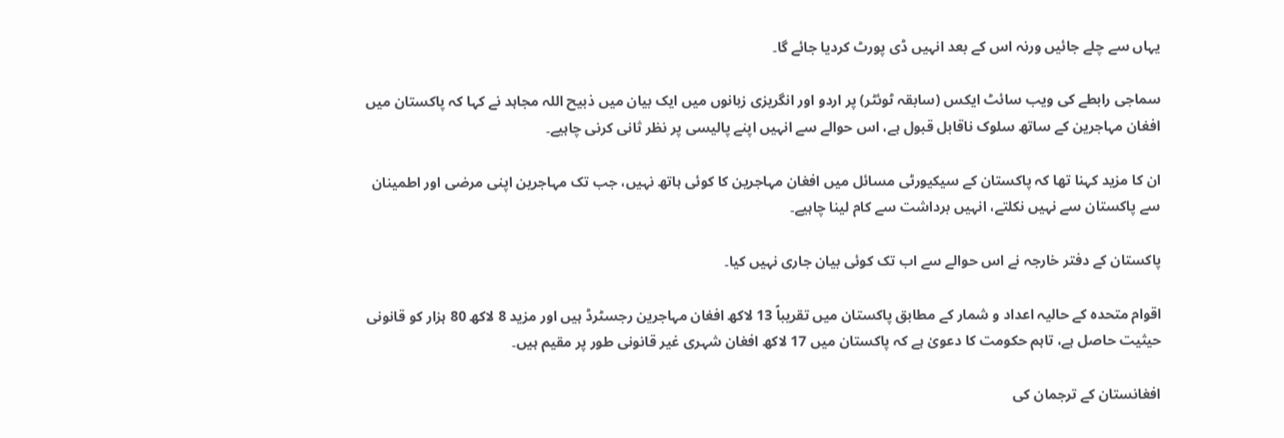یہاں سے چلے جائیں ورنہ اس کے بعد انہیں ڈی پورٹ کردیا جائے گا۔

سماجی رابطے کی ویب سائٹ ایکس (سابقہ ٹوئٹر) پر اردو اور انگریزی زبانوں میں ایک بیان میں ذبیح اللہ مجاہد نے کہا کہ پاکستان میں افغان مہاجرین کے ساتھ سلوک ناقابل قبول ہے، اس حوالے سے انہیں اپنے پالیسی پر نظر ثانی کرنی چاہیے۔

ان کا مزید کہنا تھا کہ پاکستان کے سیکیورٹی مسائل میں افغان مہاجرین کا کوئی ہاتھ نہیں، جب تک مہاجرین اپنی مرضی اور اطمینان سے پاکستان سے نہیں نکلتے، انہیں برداشت سے کام لینا چاہیے۔

پاکستان کے دفتر خارجہ نے اس حوالے سے اب تک کوئی بیان جاری نہیں کیا۔

اقوام متحدہ کے حالیہ اعداد و شمار کے مطابق پاکستان میں تقریباً 13 لاکھ افغان مہاجرین رجسٹرڈ ہیں اور مزید 8 لاکھ 80 ہزار کو قانونی حیثیت حاصل ہے، تاہم حکومت کا دعویٰ ہے کہ پاکستان میں 17 لاکھ افغان شہری غیر قانونی طور پر مقیم ہیں۔

افغانستان کے ترجمان کی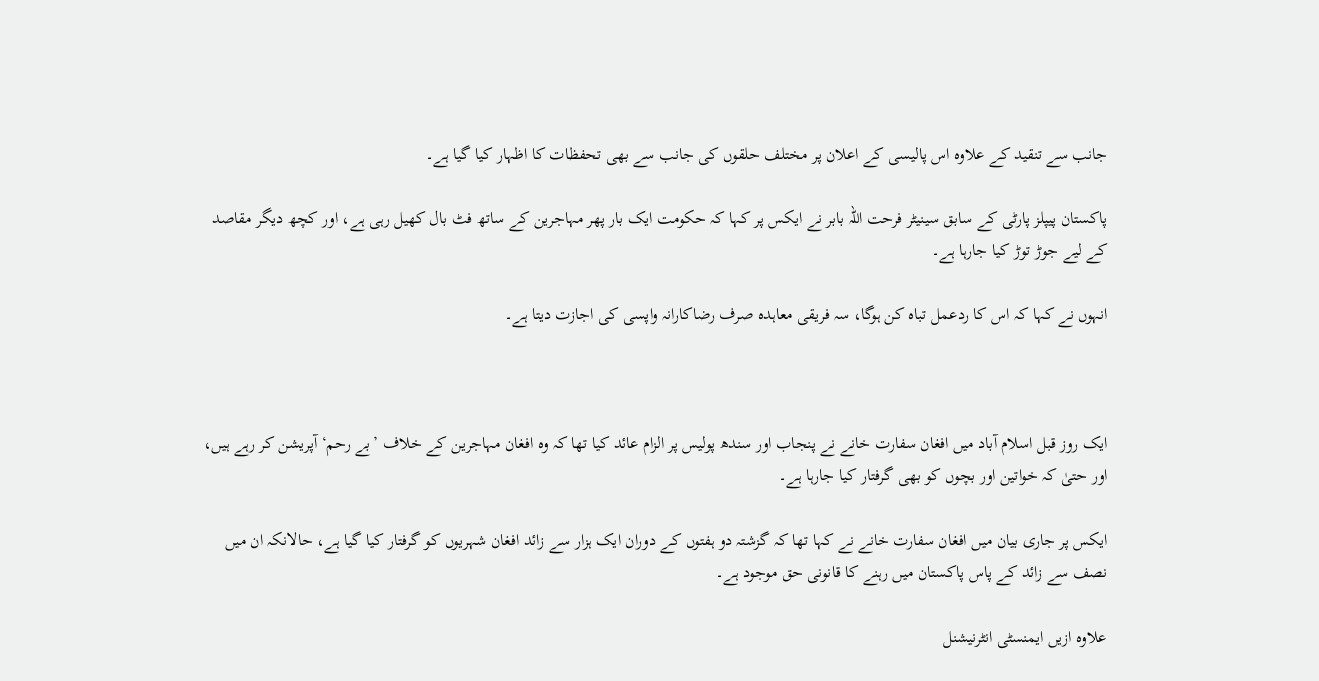جانب سے تنقید کے علاوہ اس پالیسی کے اعلان پر مختلف حلقوں کی جانب سے بھی تحفظات کا اظہار کیا گیا ہے۔

پاکستان پیپلز پارٹی کے سابق سینیٹر فرحت اللہ بابر نے ایکس پر کہا کہ حکومت ایک بار پھر مہاجرین کے ساتھ فٹ بال کھیل رہی ہے، اور کچھ دیگر مقاصد کے لیے جوڑ توڑ کیا جارہا ہے۔

انہوں نے کہا کہ اس کا ردعمل تباہ کن ہوگا، سہ فریقی معاہدہ صرف رضاکارانہ واپسی کی اجازت دیتا ہے۔



ایک روز قبل اسلام آباد میں افغان سفارت خانے نے پنجاب اور سندھ پولیس پر الزام عائد کیا تھا کہ وہ افغان مہاجرین کے خلاف ’بے رحم‘ آپریشن کر رہے ہیں، اور حتیٰ کہ خواتین اور بچوں کو بھی گرفتار کیا جارہا ہے۔

ایکس پر جاری بیان میں افغان سفارت خانے نے کہا تھا کہ گزشتہ دو ہفتوں کے دوران ایک ہزار سے زائد افغان شہریوں کو گرفتار کیا گیا ہے، حالانکہ ان میں نصف سے زائد کے پاس پاکستان میں رہنے کا قانونی حق موجود ہے۔

علاوہ ازیں ایمنسٹی انٹرنیشنل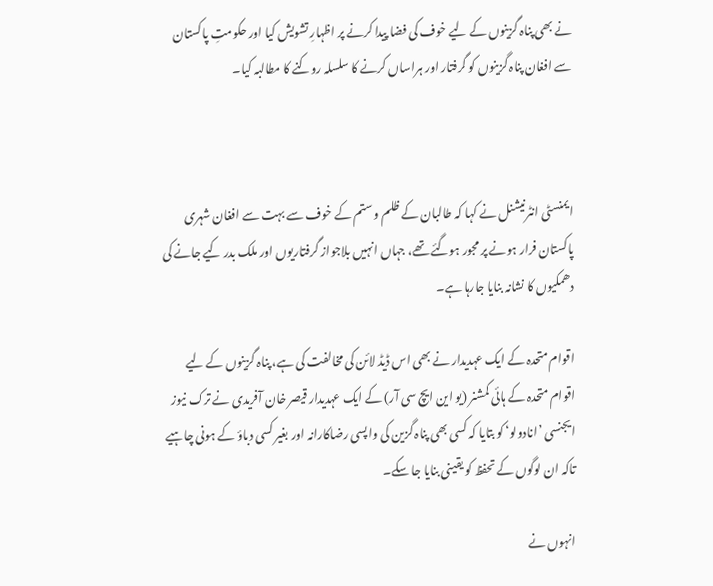نے بھی پناہ گزینوں کے لیے خوف کی فضا پیدا کرنے پر اظہارِ تشویش کیا اور حکومتِ پاکستان سے افغان پناہ گزینوں کو گرفتار اور ہراساں کرنے کا سلسلہ روکنے کا مطالبہ کیا۔



ایمنسٹی انٹرنیشنل نے کہا کہ طالبان کے ظلم و ستم کے خوف سے بہت سے افغان شہری پاکستان فرار ہونے پر مجور ہوگئے تھے، جہاں انہیں بلاجواز گرفتاریوں اور ملک بدر کیے جانے کی دھمکیوں کا نشانہ بنایا جارہا ہے۔

اقوام متحدہ کے ایک عہدیدار نے بھی اس ڈیڈ لائن کی مخالفت کی ہے، پناہ گزینوں کے لیے اقوام متحدہ کے ہائی کمشنر (یو این ایچ سی آر) کے ایک عہدیدار قیصر خان آفریدی نے ترک نیوز ایجنسی ’انادولو‘ کو بتایا کہ کسی بھی پناہ گزین کی واپسی رضاکارانہ اور بغیر کسی دباؤ کے ہونی چاہیے تاکہ ان لوگوں کے تحفظ کو یقینی بنایا جا سکے۔

انہوں نے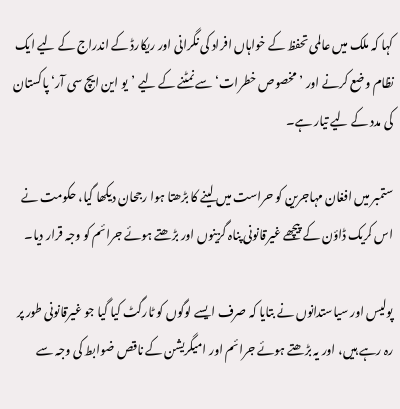کہا کہ ملک میں عالمی تحفظ کے خواہاں افراد کی نگرانی اور ریکارڈ کے اندراج کے لیے ایک نظام وضع کرنے اور ’مخصوص خطرات‘ سے نمٹنے کے لیے ’یو این ایچ سی آر‘ پاکستان کی مدد کے لیے تیار ہے۔

ستمبر میں افغان مہاجرین کو حراست میں لینے کا بڑھتا ہوا رجحان دیکھا گیا، حکومت نے اس کریک ڈاؤن کے پیچھے غیرقانونی پناہ گزینوں اور بڑھتے ہوئے جرائم کو وجہ قرار دیا۔

پولیس اور سیاستدانوں نے بتایا کہ صرف ایسے لوگوں کو ٹارگٹ کیا گیا جو غیرقانونی طور پر رہ رہے ہیں، اور یہ بڑھتے ہوئے جرائم اور امیگریشن کے ناقص ضوابط کی وجہ سے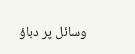وسائل پر دباؤ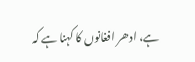ہے، ادھر افغانوں کا کہنا ہے کہ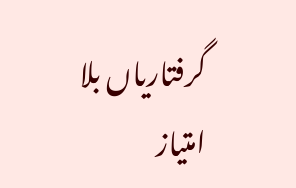گرفتاریاں بلا امتیاز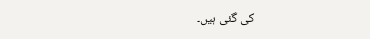کی گئی ہیں۔